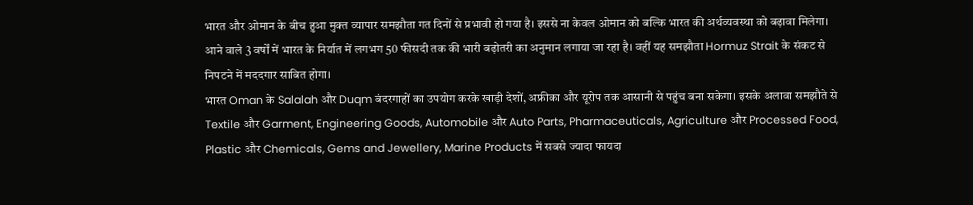भारत और ओमान के बीच हुआ मुक्त व्यापार समझौता गत दिनों से प्रभावी हो गया है। इससे ना केवल ओमान को बल्कि भारत की अर्थव्यवस्था को बढ़ावा मिलेगा। आने वाले 3 वर्षों में भारत के निर्यात में लगभग 50 फीसदी तक की भारी बढ़ोतरी का अनुमान लगाया जा रहा है। वहीं यह समझौता Hormuz Strait के संकट से निपटने में मददगार साबित होगा।
भारत Oman के Salalah और Duqm बंदरगाहों का उपयोग करके खाड़ी देशों, अफ्रीका और यूरोप तक आसानी से पहुंच बना सकेगा। इसके अलावा समझौते से Textile और Garment, Engineering Goods, Automobile और Auto Parts, Pharmaceuticals, Agriculture और Processed Food, Plastic और Chemicals, Gems and Jewellery, Marine Products में सबसे ज्यादा फायदा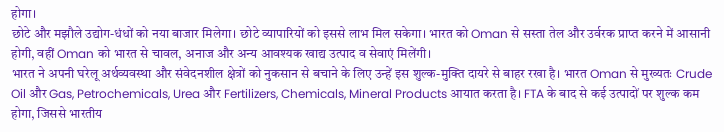होगा।
छोटे और मझौले उद्योग-धंधों को नया बाजार मिलेगा। छोटे व्यापारियों को इससे लाभ मिल सकेगा। भारत को Oman से सस्ता तेल और उर्वरक प्राप्त करने में आसानी होगी, वहीं Oman को भारत से चावल, अनाज और अन्य आवश्यक खाद्य उत्पाद व सेवाएं मिलेंगी।
भारत ने अपनी घरेलू अर्थव्यवस्था और संवेदनशील क्षेत्रों को नुकसान से बचाने के लिए उन्हें इस शुल्क-मुक्ति दायरे से बाहर रखा है। भारत Oman से मुख्यतः Crude Oil और Gas, Petrochemicals, Urea और Fertilizers, Chemicals, Mineral Products आयात करता है। FTA के बाद से कई उत्पादों पर शुल्क कम होगा, जिससे भारतीय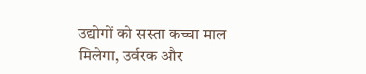उद्योगों को सस्ता कच्चा माल मिलेगा, उर्वरक और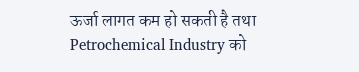ऊर्जा लागत कम हो सकती है तथा Petrochemical Industry को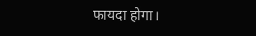फायदा होगा।